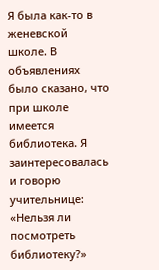Я была как-то в женевской школе. В объявлениях было сказано, что при школе имеется библиотека. Я заинтересовалась и говорю учительнице: «Нельзя ли посмотреть библиотеку?»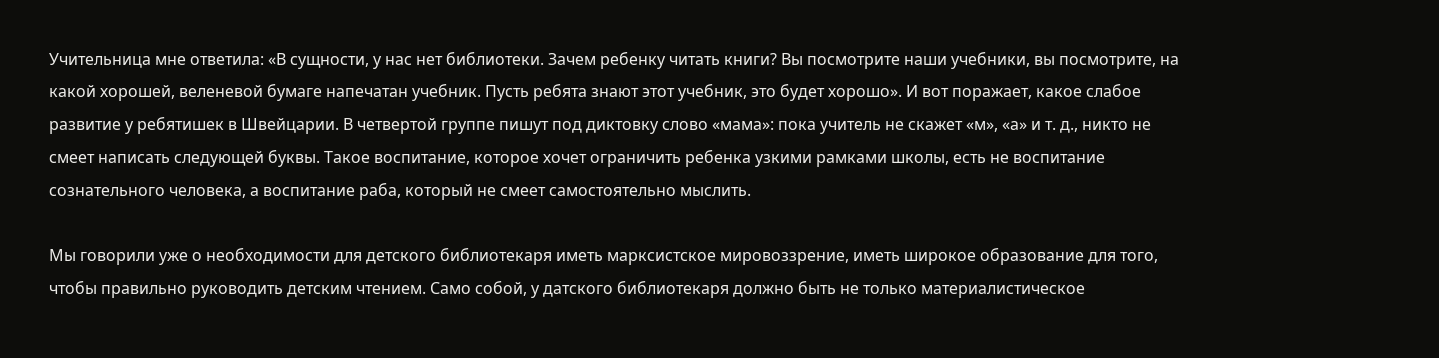Учительница мне ответила: «В сущности, у нас нет библиотеки. Зачем ребенку читать книги? Вы посмотрите наши учебники, вы посмотрите, на какой хорошей, веленевой бумаге напечатан учебник. Пусть ребята знают этот учебник, это будет хорошо». И вот поражает, какое слабое развитие у ребятишек в Швейцарии. В четвертой группе пишут под диктовку слово «мама»: пока учитель не скажет «м», «а» и т. д., никто не смеет написать следующей буквы. Такое воспитание, которое хочет ограничить ребенка узкими рамками школы, есть не воспитание сознательного человека, а воспитание раба, который не смеет самостоятельно мыслить.

Мы говорили уже о необходимости для детского библиотекаря иметь марксистское мировоззрение, иметь широкое образование для того, чтобы правильно руководить детским чтением. Само собой, у датского библиотекаря должно быть не только материалистическое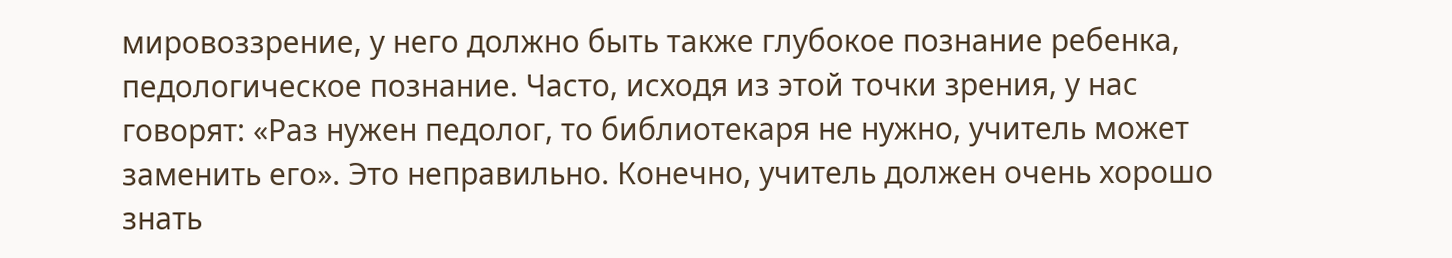мировоззрение, у него должно быть также глубокое познание ребенка, педологическое познание. Часто, исходя из этой точки зрения, у нас говорят: «Раз нужен педолог, то библиотекаря не нужно, учитель может заменить его». Это неправильно. Конечно, учитель должен очень хорошо знать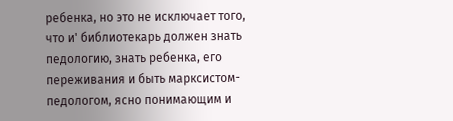ребенка, но это не исключает того, что и' библиотекарь должен знать педологию, знать ребенка, его переживания и быть марксистом-педологом, ясно понимающим и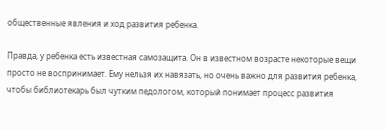общественные явления и ход развития ребенка.

Правда, у ребенка есть известная самозащита. Он в известном возрасте некоторые вещи просто не воспринимает. Ему нельзя их навязать, но очень важно для развития ребенка, чтобы библиотекарь был чутким педологом, который понимает процесс развития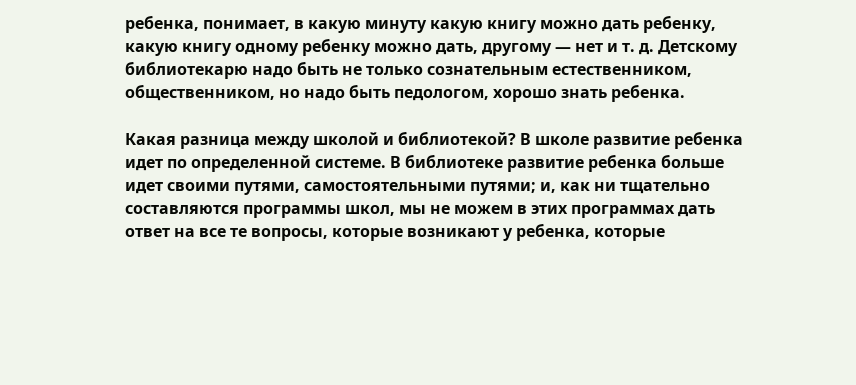ребенка, понимает, в какую минуту какую книгу можно дать ребенку, какую книгу одному ребенку можно дать, другому — нет и т. д. Детскому библиотекарю надо быть не только сознательным естественником, общественником, но надо быть педологом, хорошо знать ребенка.

Какая разница между школой и библиотекой? В школе развитие ребенка идет по определенной системе. В библиотеке развитие ребенка больше идет своими путями, самостоятельными путями; и, как ни тщательно составляются программы школ, мы не можем в этих программах дать ответ на все те вопросы, которые возникают у ребенка, которые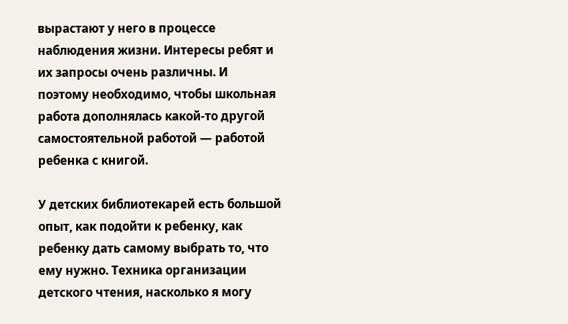вырастают у него в процессе наблюдения жизни. Интересы ребят и их запросы очень различны. И поэтому необходимо, чтобы школьная работа дополнялась какой-то другой самостоятельной работой — работой ребенка с книгой.

У детских библиотекарей есть большой опыт, как подойти к ребенку, как ребенку дать самому выбрать то, что ему нужно. Техника организации детского чтения, насколько я могу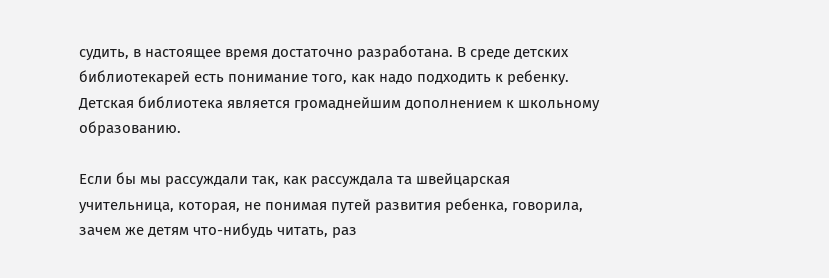судить, в настоящее время достаточно разработана. В среде детских библиотекарей есть понимание того, как надо подходить к ребенку. Детская библиотека является громаднейшим дополнением к школьному образованию.

Если бы мы рассуждали так, как рассуждала та швейцарская учительница, которая, не понимая путей развития ребенка, говорила, зачем же детям что-нибудь читать, раз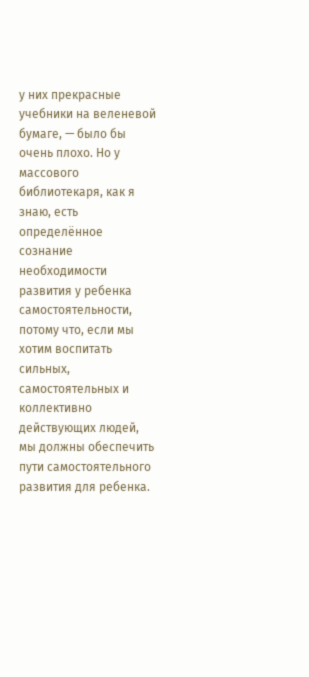у них прекрасные учебники на веленевой бумаге, — было бы очень плохо. Но у массового библиотекаря, как я знаю, есть определённое сознание необходимости развития у ребенка самостоятельности, потому что, если мы хотим воспитать сильных, самостоятельных и коллективно действующих людей, мы должны обеспечить пути самостоятельного развития для ребенка.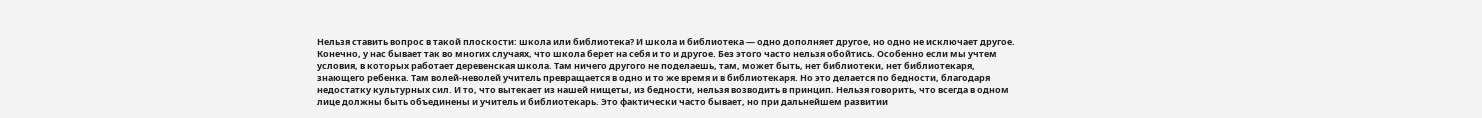Нельзя ставить вопрос в такой плоскости: школа или библиотека? И школа и библиотека — одно дополняет другое, но одно не исключает другое. Конечно, у нас бывает так во многих случаях, что школа берет на себя и то и другое. Без этого часто нельзя обойтись. Особенно если мы учтем условия, в которых работает деревенская школа. Там ничего другого не поделаешь, там, может быть, нет библиотеки, нет библиотекаря, знающего ребенка. Там волей-неволей учитель превращается в одно и то же время и в библиотекаря. Но это делается по бедности, благодаря недостатку культурных сил. И то, что вытекает из нашей нищеты, из бедности, нельзя возводить в принцип. Нельзя говорить, что всегда в одном лице должны быть объединены и учитель и библиотекарь. Это фактически часто бывает, но при дальнейшем развитии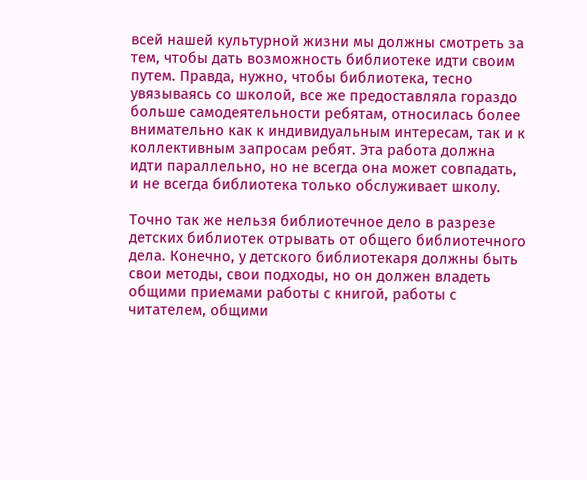всей нашей культурной жизни мы должны смотреть за тем, чтобы дать возможность библиотеке идти своим путем. Правда, нужно, чтобы библиотека, тесно увязываясь со школой, все же предоставляла гораздо больше самодеятельности ребятам, относилась более внимательно как к индивидуальным интересам, так и к коллективным запросам ребят. Эта работа должна идти параллельно, но не всегда она может совпадать, и не всегда библиотека только обслуживает школу.

Точно так же нельзя библиотечное дело в разрезе детских библиотек отрывать от общего библиотечного дела. Конечно, у детского библиотекаря должны быть свои методы, свои подходы, но он должен владеть общими приемами работы с книгой, работы с читателем, общими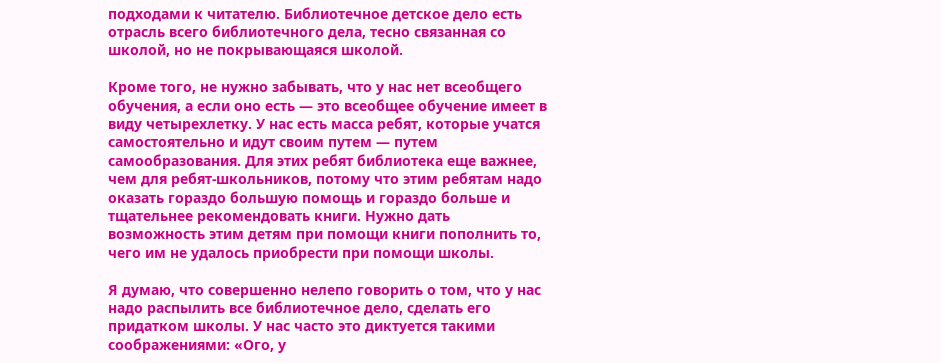подходами к читателю. Библиотечное детское дело есть отрасль всего библиотечного дела, тесно связанная со школой, но не покрывающаяся школой.

Кроме того, не нужно забывать, что у нас нет всеобщего обучения, а если оно есть — это всеобщее обучение имеет в виду четырехлетку. У нас есть масса ребят, которые учатся самостоятельно и идут своим путем — путем самообразования. Для этих ребят библиотека еще важнее, чем для ребят-школьников, потому что этим ребятам надо оказать гораздо большую помощь и гораздо больше и тщательнее рекомендовать книги. Нужно дать возможность этим детям при помощи книги пополнить то, чего им не удалось приобрести при помощи школы.

Я думаю, что совершенно нелепо говорить о том, что у нас надо распылить все библиотечное дело, сделать его придатком школы. У нас часто это диктуется такими соображениями: «Ого, у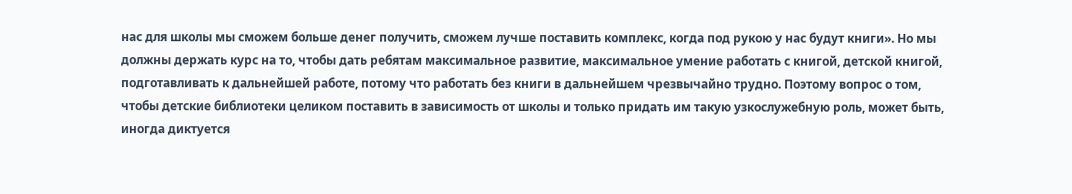нас для школы мы сможем больше денег получить, сможем лучше поставить комплекс, когда под рукою у нас будут книги». Но мы должны держать курс на то, чтобы дать ребятам максимальное развитие, максимальное умение работать с книгой, детской книгой, подготавливать к дальнейшей работе, потому что работать без книги в дальнейшем чрезвычайно трудно. Поэтому вопрос о том, чтобы детские библиотеки целиком поставить в зависимость от школы и только придать им такую узкослужебную роль, может быть, иногда диктуется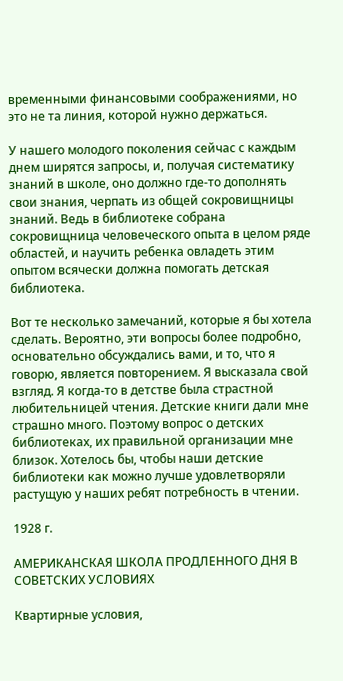временными финансовыми соображениями, но это не та линия, которой нужно держаться.

У нашего молодого поколения сейчас с каждым днем ширятся запросы, и, получая систематику знаний в школе, оно должно где-то дополнять свои знания, черпать из общей сокровищницы знаний. Ведь в библиотеке собрана сокровищница человеческого опыта в целом ряде областей, и научить ребенка овладеть этим опытом всячески должна помогать детская библиотека.

Вот те несколько замечаний, которые я бы хотела сделать. Вероятно, эти вопросы более подробно, основательно обсуждались вами, и то, что я говорю, является повторением. Я высказала свой взгляд. Я когда-то в детстве была страстной любительницей чтения. Детские книги дали мне страшно много. Поэтому вопрос о детских библиотеках, их правильной организации мне близок. Хотелось бы, чтобы наши детские библиотеки как можно лучше удовлетворяли растущую у наших ребят потребность в чтении.

1928 г.

АМЕРИКАНСКАЯ ШКОЛА ПРОДЛЕННОГО ДНЯ В СОВЕТСКИХ УСЛОВИЯХ

Квартирные условия,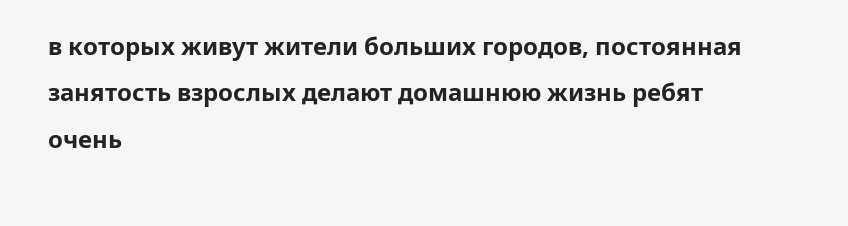в которых живут жители больших городов, постоянная занятость взрослых делают домашнюю жизнь ребят очень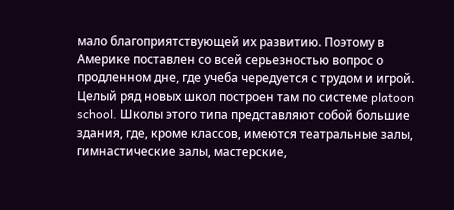мало благоприятствующей их развитию. Поэтому в Америке поставлен со всей серьезностью вопрос о продленном дне, где учеба чередуется с трудом и игрой. Целый ряд новых школ построен там по системе platoon school. Школы этого типа представляют собой большие здания, где, кроме классов, имеются театральные залы, гимнастические залы, мастерские,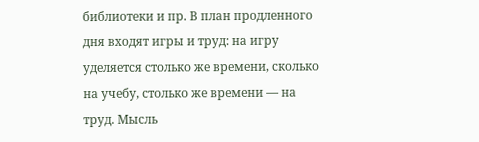библиотеки и пр. В план продленного дня входят игры и труд: на игру уделяется столько же времени, сколько на учебу, столько же времени — на труд. Мысль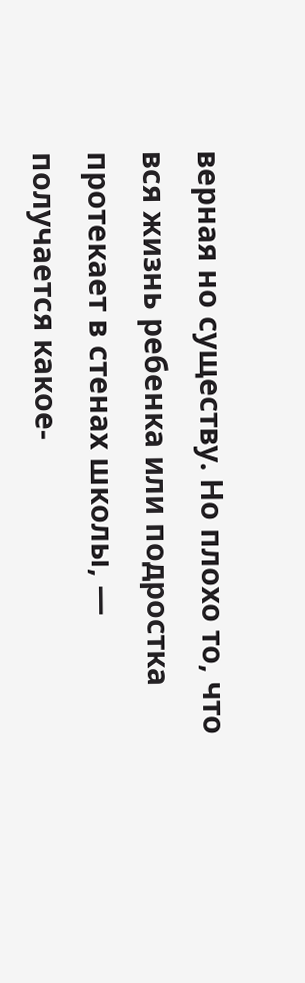верная но существу. Но плохо то, что вся жизнь ребенка или подростка протекает в стенах школы, — получается какое-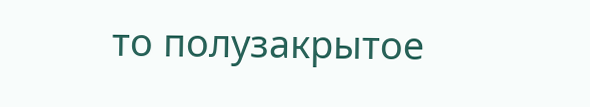то полузакрытое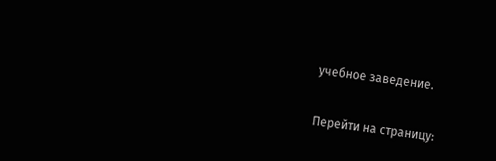учебное заведение.


Перейти на страницу: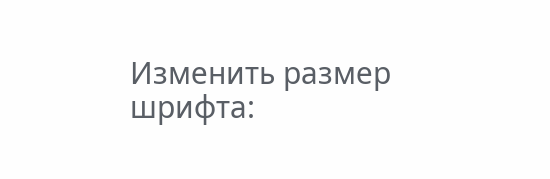Изменить размер шрифта: